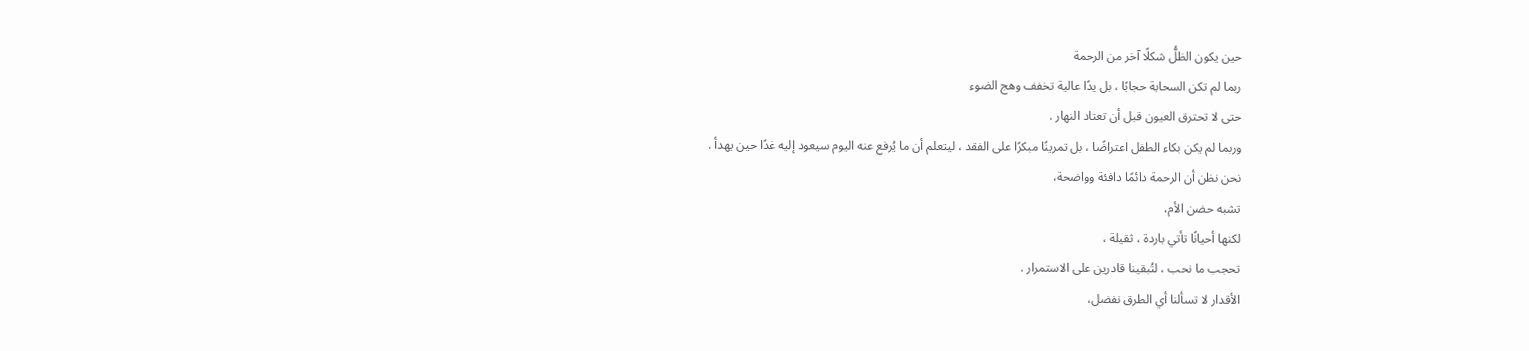حين يكون الظلُّ شكلًا آخر من الرحمة
ربما لم تكن السحابة حجابًا ، بل يدًا عالية تخفف وهج الضوء
حتى لا تحترق العيون قبل أن تعتاد النهار .
وربما لم يكن بكاء الطفل اعتراضًا ، بل تمرينًا مبكرًا على الفقد ، ليتعلم أن ما يُرفع عنه اليوم سيعود إليه غدًا حين يهدأ .
نحن نظن أن الرحمة دائمًا دافئة وواضحة،
تشبه حضن الأم،
لكنها أحيانًا تأتي باردة ، ثقيلة ،
تحجب ما نحب ، لتُبقينا قادرين على الاستمرار .
الأقدار لا تسألنا أي الطرق نفضل،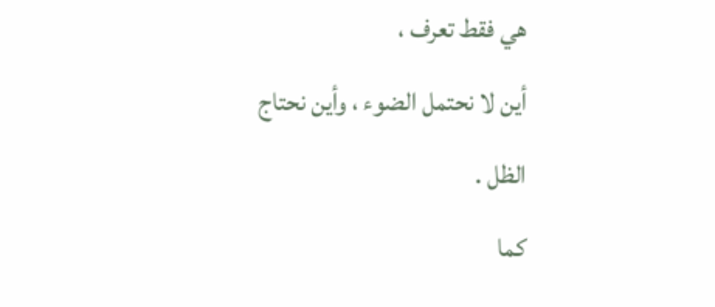هي فقط تعرف ،
أين لا نحتمل الضوء ، وأين نحتاج الظل .
كما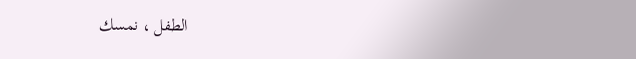الطفل ، نمسك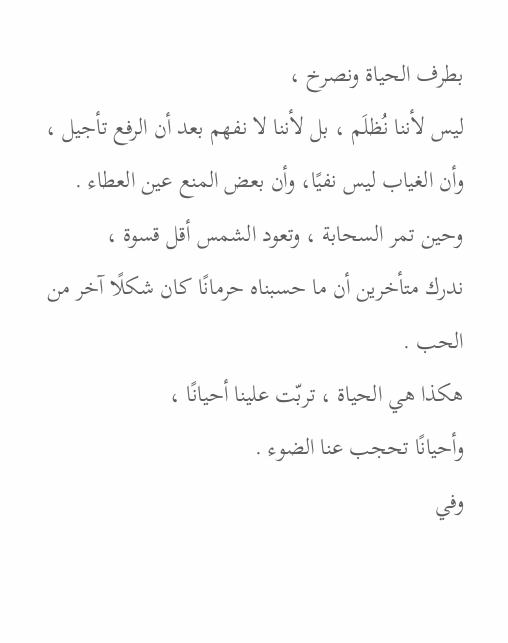بطرف الحياة ونصرخ ،
ليس لأننا نُظلَم ، بل لأننا لا نفهم بعد أن الرفع تأجيل ،
وأن الغياب ليس نفيًا، وأن بعض المنع عين العطاء .
وحين تمر السحابة ، وتعود الشمس أقل قسوة ،
ندرك متأخرين أن ما حسبناه حرمانًا كان شكلًا آخر من الحب .
هكذا هي الحياة ، تربّت علينا أحيانًا ،
وأحيانًا تحجب عنا الضوء .
وفي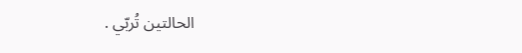الحالتين تُربّي .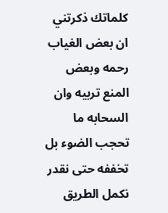كلماتك ذكرتني ان بعض الغياب رحمه وبعض المنع تربيه وان السحابه ما تحجب الضوء بل تخففه حتى نقدر نكمل الطريق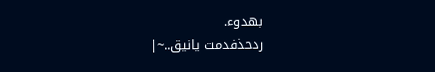بهدوء.
ردحذفدمت يانيق..~|